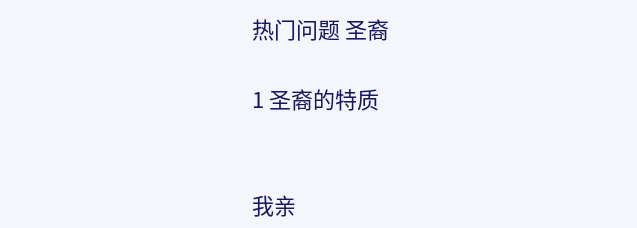热门问题 圣裔

1 圣裔的特质


我亲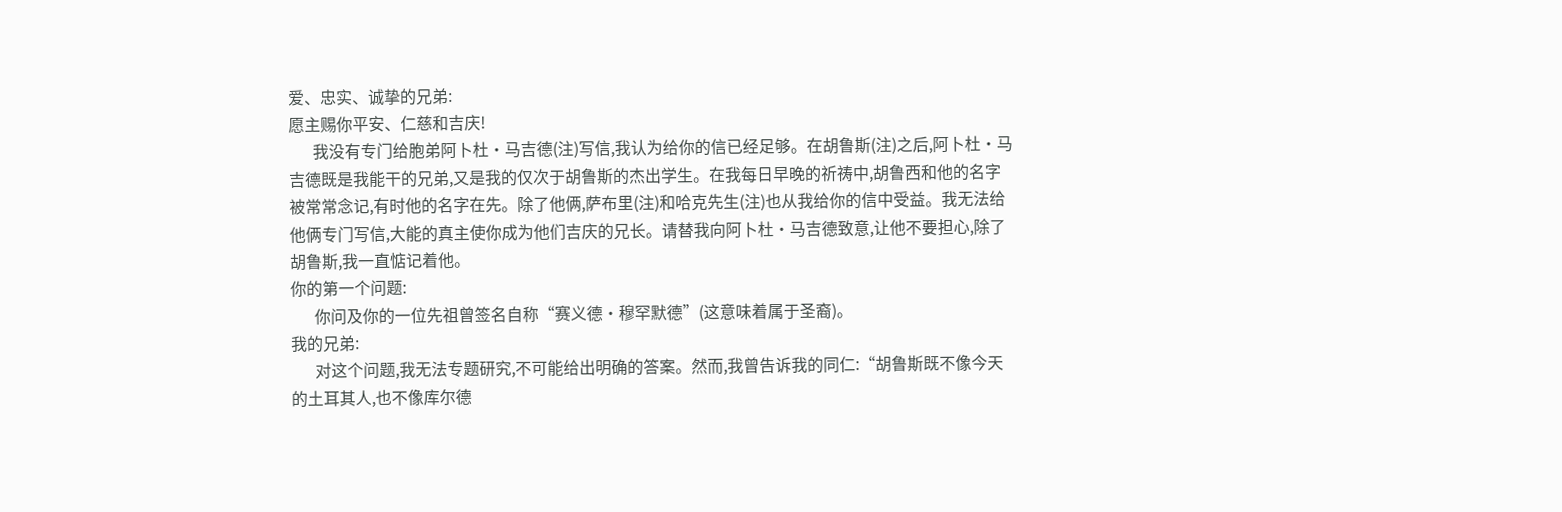爱、忠实、诚挚的兄弟:
愿主赐你平安、仁慈和吉庆!
      我没有专门给胞弟阿卜杜·马吉德(注)写信,我认为给你的信已经足够。在胡鲁斯(注)之后,阿卜杜·马吉德既是我能干的兄弟,又是我的仅次于胡鲁斯的杰出学生。在我每日早晚的祈祷中,胡鲁西和他的名字被常常念记,有时他的名字在先。除了他俩,萨布里(注)和哈克先生(注)也从我给你的信中受益。我无法给他俩专门写信,大能的真主使你成为他们吉庆的兄长。请替我向阿卜杜·马吉德致意,让他不要担心,除了胡鲁斯,我一直惦记着他。
你的第一个问题:
      你问及你的一位先祖曾签名自称“赛义德·穆罕默德”(这意味着属于圣裔)。
我的兄弟:
      对这个问题,我无法专题研究,不可能给出明确的答案。然而,我曾告诉我的同仁:“胡鲁斯既不像今天的土耳其人,也不像库尔德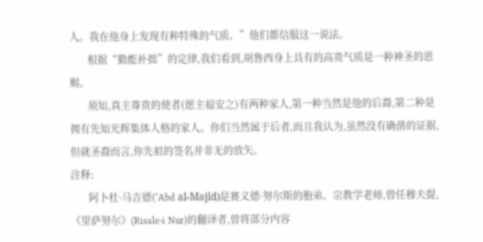人。我在他身上发现有种特殊的气质。”他们都信服这一说法。
      根据“勤能补拙”的定律,我们看到,胡鲁西身上具有的高贵气质是一种神圣的恩赐。
      须知,真主尊贵的使者(愿主福安之)有两种家人,第一种当然是他的后裔,第二种是拥有先知光辉集体人格的家人。你们当然属于后者,而且我认为,虽然没有确凿的证据,但就圣裔而言,你先祖的签名并非无的放矢。
注释:
      阿卜杜·马吉德('Abd al-Majīd)是赛义德·努尔斯的胞弟。宗教学老师,曾任穆夫提,《里萨努尔》(Risale-i Nur)的翻译者,曾将部分内容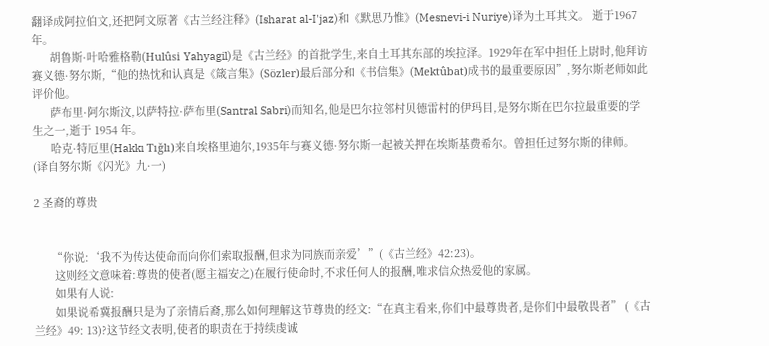翻译成阿拉伯文,还把阿文原著《古兰经注释》(Isharat al-I'jaz)和《默思乃惟》(Mesnevi-i Nuriye)译为土耳其文。 逝于1967 年。
      胡鲁斯·叶哈雅格勒(Hulûsi Yahyagil)是《古兰经》的首批学生,来自土耳其东部的埃拉泽。1929年在军中担任上尉时,他拜访赛义德·努尔斯,“他的热忱和认真是《箴言集》(Sözler)最后部分和《书信集》(Mektûbat)成书的最重要原因”,努尔斯老师如此评价他。
      萨布里·阿尔斯汶,以萨特拉·萨布里(Santral Sabri)而知名,他是巴尔拉邻村贝德雷村的伊玛目,是努尔斯在巴尔拉最重要的学生之一,逝于 1954 年。
      哈克·特厄里(Hakkı Tığlı)来自埃格里迪尔,1935年与赛义德·努尔斯一起被关押在埃斯基费希尔。曾担任过努尔斯的律师。
(译自努尔斯《闪光》九·一)

2 圣裔的尊贵


      “你说:‘我不为传达使命而向你们索取报酬,但求为同族而亲爱’”(《古兰经》42:23)。
       这则经文意味着:尊贵的使者(愿主福安之)在履行使命时,不求任何人的报酬,唯求信众热爱他的家属。
       如果有人说:
       如果说希冀报酬只是为了亲情后裔,那么如何理解这节尊贵的经文:“在真主看来,你们中最尊贵者,是你们中最敬畏者” (《古兰经》49: 13)?这节经文表明,使者的职责在于持续虔诚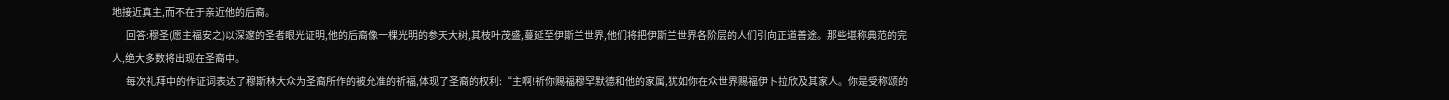地接近真主,而不在于亲近他的后裔。
       回答:穆圣(愿主福安之)以深邃的圣者眼光证明,他的后裔像一棵光明的参天大树,其枝叶茂盛,蔓延至伊斯兰世界,他们将把伊斯兰世界各阶层的人们引向正道善途。那些堪称典范的完人,绝大多数将出现在圣裔中。
       每次礼拜中的作证词表达了穆斯林大众为圣裔所作的被允准的祈福,体现了圣裔的权利:“主啊!祈你赐福穆罕默德和他的家属,犹如你在众世界赐福伊卜拉欣及其家人。你是受称颂的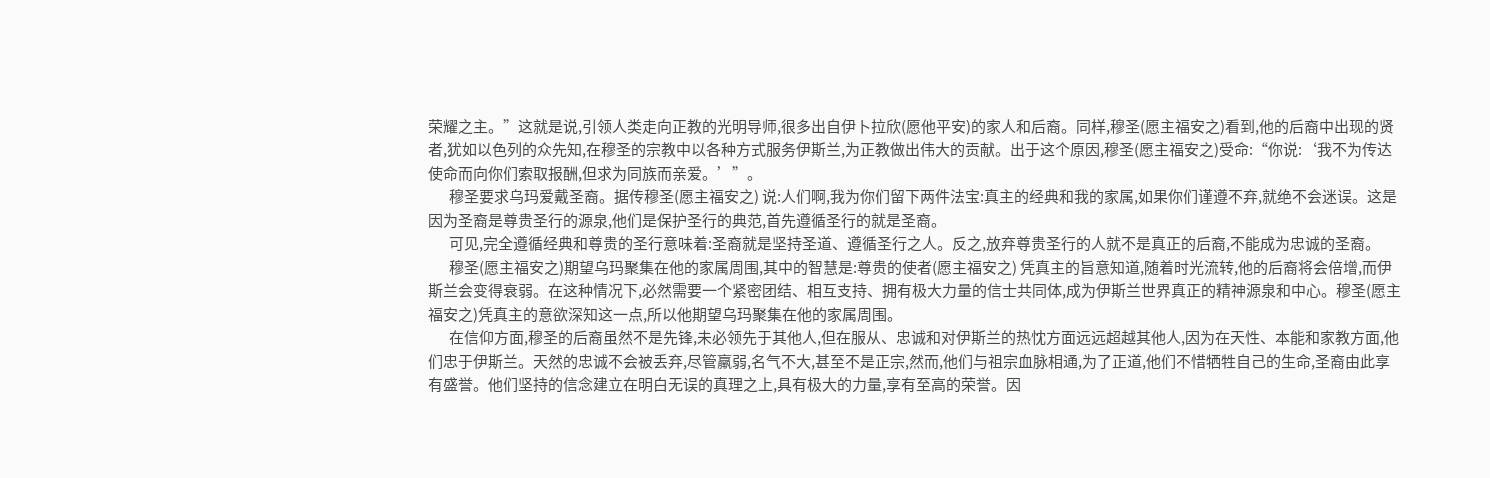荣耀之主。”这就是说,引领人类走向正教的光明导师,很多出自伊卜拉欣(愿他平安)的家人和后裔。同样,穆圣(愿主福安之)看到,他的后裔中出现的贤者,犹如以色列的众先知,在穆圣的宗教中以各种方式服务伊斯兰,为正教做出伟大的贡献。出于这个原因,穆圣(愿主福安之)受命:“你说:‘我不为传达使命而向你们索取报酬,但求为同族而亲爱。’”。
       穆圣要求乌玛爱戴圣裔。据传穆圣(愿主福安之) 说:人们啊,我为你们留下两件法宝:真主的经典和我的家属,如果你们谨遵不弃,就绝不会迷误。这是因为圣裔是尊贵圣行的源泉,他们是保护圣行的典范,首先遵循圣行的就是圣裔。
       可见,完全遵循经典和尊贵的圣行意味着:圣裔就是坚持圣道、遵循圣行之人。反之,放弃尊贵圣行的人就不是真正的后裔,不能成为忠诚的圣裔。
       穆圣(愿主福安之)期望乌玛聚集在他的家属周围,其中的智慧是:尊贵的使者(愿主福安之) 凭真主的旨意知道,随着时光流转,他的后裔将会倍增,而伊斯兰会变得衰弱。在这种情况下,必然需要一个紧密团结、相互支持、拥有极大力量的信士共同体,成为伊斯兰世界真正的精神源泉和中心。穆圣(愿主福安之)凭真主的意欲深知这一点,所以他期望乌玛聚集在他的家属周围。
       在信仰方面,穆圣的后裔虽然不是先锋,未必领先于其他人,但在服从、忠诚和对伊斯兰的热忱方面远远超越其他人,因为在天性、本能和家教方面,他们忠于伊斯兰。天然的忠诚不会被丢弃,尽管羸弱,名气不大,甚至不是正宗,然而,他们与祖宗血脉相通,为了正道,他们不惜牺牲自己的生命,圣裔由此享有盛誉。他们坚持的信念建立在明白无误的真理之上,具有极大的力量,享有至高的荣誉。因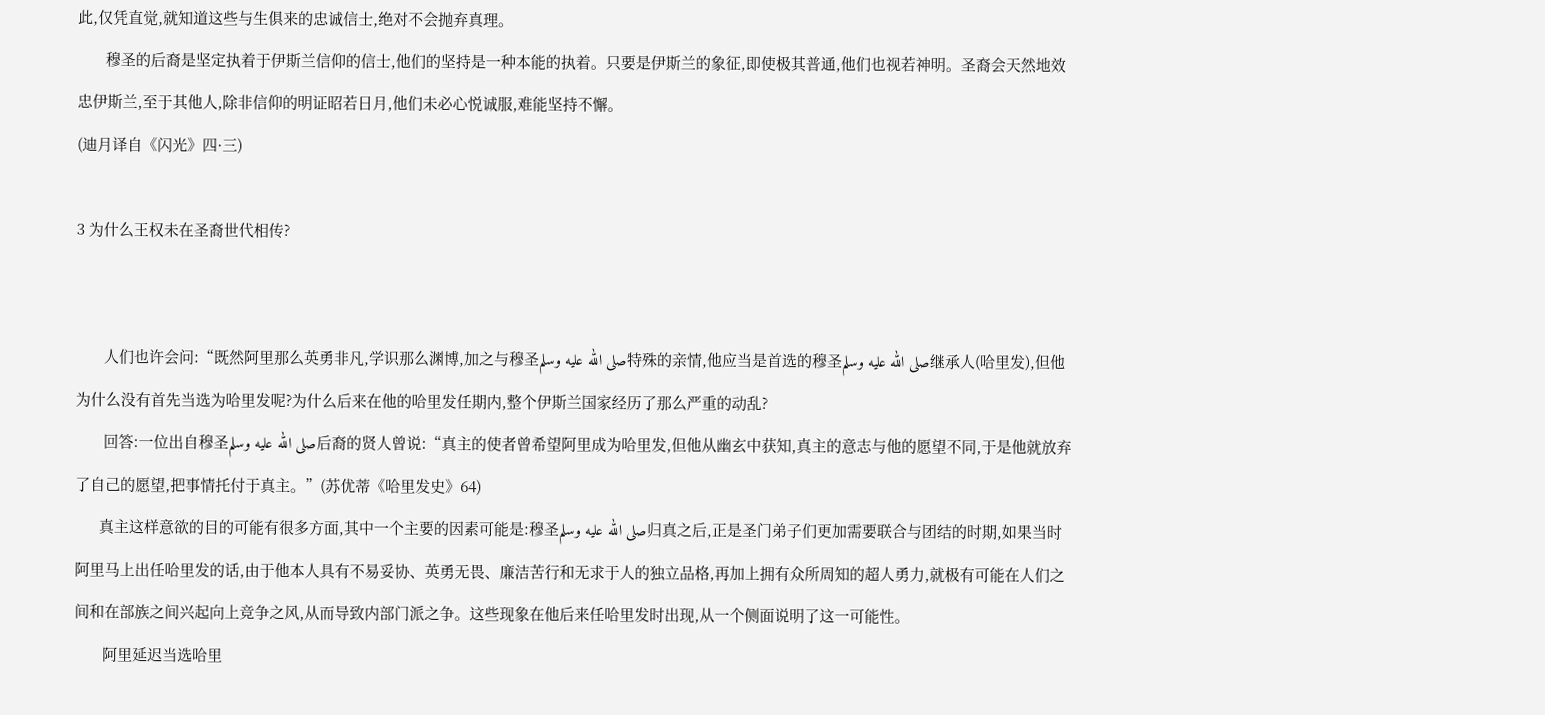此,仅凭直觉,就知道这些与生俱来的忠诚信士,绝对不会抛弃真理。
       穆圣的后裔是坚定执着于伊斯兰信仰的信士,他们的坚持是一种本能的执着。只要是伊斯兰的象征,即使极其普通,他们也视若神明。圣裔会天然地效忠伊斯兰,至于其他人,除非信仰的明证昭若日月,他们未必心悦诚服,难能坚持不懈。
(迪月译自《闪光》四·三)

3 为什么王权未在圣裔世代相传?


       人们也许会问:“既然阿里那么英勇非凡,学识那么渊博,加之与穆圣صلى الله عليه وسلم特殊的亲情,他应当是首选的穆圣صلى الله عليه وسلم继承人(哈里发),但他为什么没有首先当选为哈里发呢?为什么后来在他的哈里发任期内,整个伊斯兰国家经历了那么严重的动乱?
       回答:一位出自穆圣صلى الله عليه وسلم后裔的贤人曾说:“真主的使者曾希望阿里成为哈里发,但他从幽玄中获知,真主的意志与他的愿望不同,于是他就放弃了自己的愿望,把事情托付于真主。”(苏优蒂《哈里发史》64)
      真主这样意欲的目的可能有很多方面,其中一个主要的因素可能是:穆圣صلى الله عليه وسلم归真之后,正是圣门弟子们更加需要联合与团结的时期,如果当时阿里马上出任哈里发的话,由于他本人具有不易妥协、英勇无畏、廉洁苦行和无求于人的独立品格,再加上拥有众所周知的超人勇力,就极有可能在人们之间和在部族之间兴起向上竞争之风,从而导致内部门派之争。这些现象在他后来任哈里发时出现,从一个侧面说明了这一可能性。
       阿里延迟当选哈里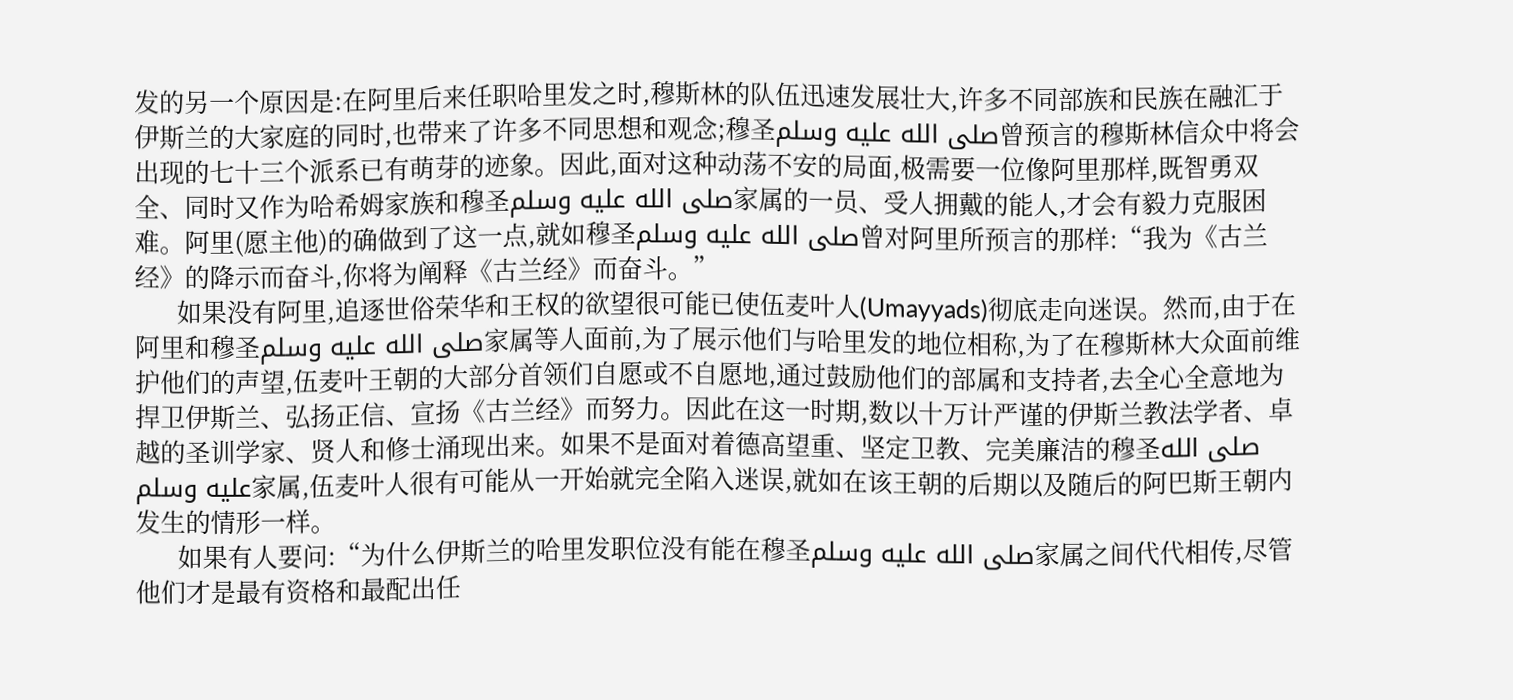发的另一个原因是:在阿里后来任职哈里发之时,穆斯林的队伍迅速发展壮大,许多不同部族和民族在融汇于伊斯兰的大家庭的同时,也带来了许多不同思想和观念;穆圣صلى الله عليه وسلم曾预言的穆斯林信众中将会出现的七十三个派系已有萌芽的迹象。因此,面对这种动荡不安的局面,极需要一位像阿里那样,既智勇双全、同时又作为哈希姆家族和穆圣صلى الله عليه وسلم家属的一员、受人拥戴的能人,才会有毅力克服困难。阿里(愿主他)的确做到了这一点,就如穆圣صلى الله عليه وسلم曾对阿里所预言的那样:“我为《古兰经》的降示而奋斗,你将为阐释《古兰经》而奋斗。”
       如果没有阿里,追逐世俗荣华和王权的欲望很可能已使伍麦叶人(Umayyads)彻底走向迷误。然而,由于在阿里和穆圣صلى الله عليه وسلم家属等人面前,为了展示他们与哈里发的地位相称,为了在穆斯林大众面前维护他们的声望,伍麦叶王朝的大部分首领们自愿或不自愿地,通过鼓励他们的部属和支持者,去全心全意地为捍卫伊斯兰、弘扬正信、宣扬《古兰经》而努力。因此在这一时期,数以十万计严谨的伊斯兰教法学者、卓越的圣训学家、贤人和修士涌现出来。如果不是面对着德高望重、坚定卫教、完美廉洁的穆圣صلى الله عليه وسلم家属,伍麦叶人很有可能从一开始就完全陷入迷误,就如在该王朝的后期以及随后的阿巴斯王朝内发生的情形一样。
       如果有人要问:“为什么伊斯兰的哈里发职位没有能在穆圣صلى الله عليه وسلم家属之间代代相传,尽管他们才是最有资格和最配出任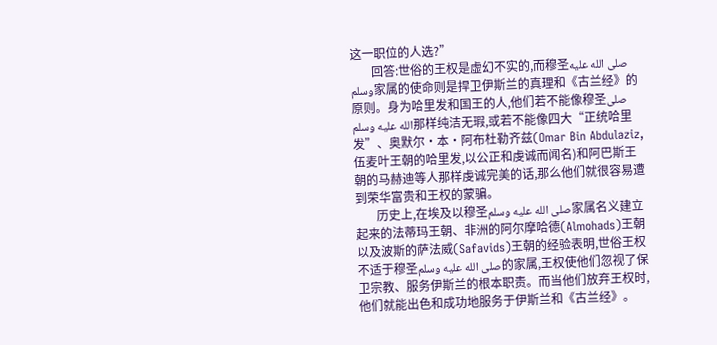这一职位的人选?”
       回答:世俗的王权是虚幻不实的,而穆圣صلى الله عليه وسلم家属的使命则是捍卫伊斯兰的真理和《古兰经》的原则。身为哈里发和国王的人,他们若不能像穆圣صلى الله عليه وسلم那样纯洁无瑕,或若不能像四大“正统哈里发”、奥默尔·本·阿布杜勒齐兹(Omar Bin Abdulaziz,伍麦叶王朝的哈里发,以公正和虔诚而闻名)和阿巴斯王朝的马赫迪等人那样虔诚完美的话,那么他们就很容易遭到荣华富贵和王权的蒙骗。
       历史上,在埃及以穆圣صلى الله عليه وسلم家属名义建立起来的法蒂玛王朝、非洲的阿尔摩哈德(Almohads)王朝以及波斯的萨法威(Safavids)王朝的经验表明,世俗王权不适于穆圣صلى الله عليه وسلم的家属,王权使他们忽视了保卫宗教、服务伊斯兰的根本职责。而当他们放弃王权时,他们就能出色和成功地服务于伊斯兰和《古兰经》。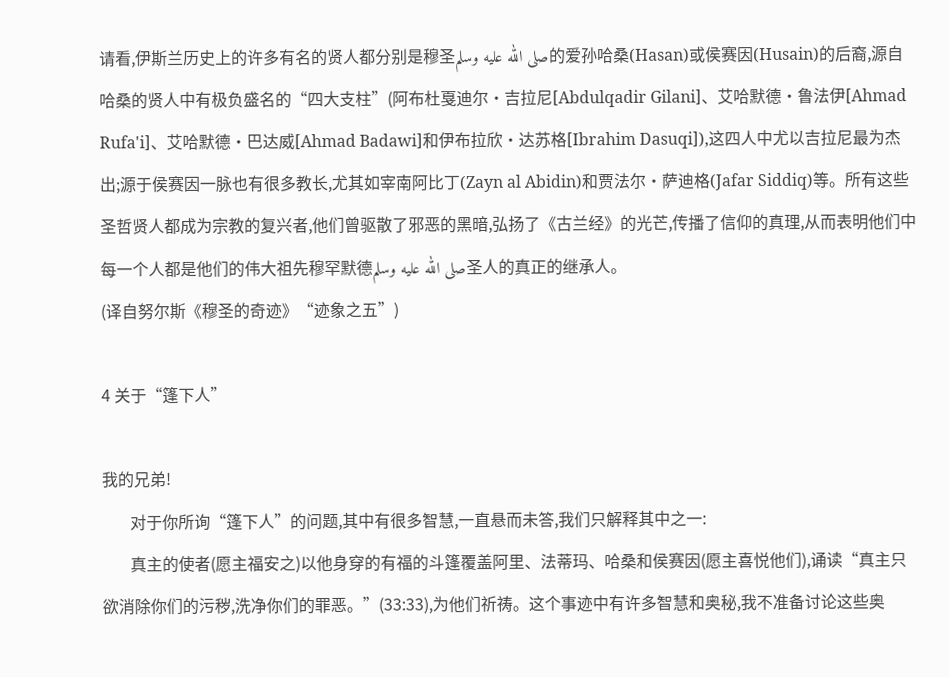请看,伊斯兰历史上的许多有名的贤人都分别是穆圣صلى الله عليه وسلم的爱孙哈桑(Hasan)或侯赛因(Husain)的后裔,源自哈桑的贤人中有极负盛名的“四大支柱”(阿布杜戛迪尔·吉拉尼[Abdulqadir Gilani]、艾哈默德·鲁法伊[Ahmad Rufa'i]、艾哈默德·巴达威[Ahmad Badawi]和伊布拉欣·达苏格[Ibrahim Dasuqi]),这四人中尤以吉拉尼最为杰出;源于侯赛因一脉也有很多教长,尤其如宰南阿比丁(Zayn al Abidin)和贾法尔·萨迪格(Jafar Siddiq)等。所有这些圣哲贤人都成为宗教的复兴者,他们曾驱散了邪恶的黑暗,弘扬了《古兰经》的光芒,传播了信仰的真理,从而表明他们中每一个人都是他们的伟大祖先穆罕默德صلى الله عليه وسلم圣人的真正的继承人。
(译自努尔斯《穆圣的奇迹》“迹象之五”)

4 关于“篷下人”

我的兄弟!
       对于你所询“篷下人”的问题,其中有很多智慧,一直悬而未答,我们只解释其中之一:
       真主的使者(愿主福安之)以他身穿的有福的斗篷覆盖阿里、法蒂玛、哈桑和侯赛因(愿主喜悦他们),诵读“真主只欲消除你们的污秽,洗净你们的罪恶。”(33:33),为他们祈祷。这个事迹中有许多智慧和奥秘,我不准备讨论这些奥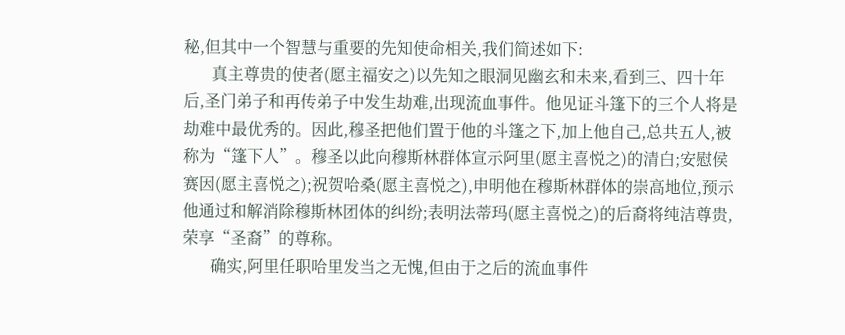秘,但其中一个智慧与重要的先知使命相关,我们简述如下:
       真主尊贵的使者(愿主福安之)以先知之眼洞见幽玄和未来,看到三、四十年后,圣门弟子和再传弟子中发生劫难,出现流血事件。他见证斗篷下的三个人将是劫难中最优秀的。因此,穆圣把他们置于他的斗篷之下,加上他自己,总共五人,被称为“篷下人”。穆圣以此向穆斯林群体宣示阿里(愿主喜悦之)的清白;安慰侯赛因(愿主喜悦之);祝贺哈桑(愿主喜悦之),申明他在穆斯林群体的崇高地位,预示他通过和解消除穆斯林团体的纠纷;表明法蒂玛(愿主喜悦之)的后裔将纯洁尊贵,荣享“圣裔”的尊称。
       确实,阿里任职哈里发当之无愧,但由于之后的流血事件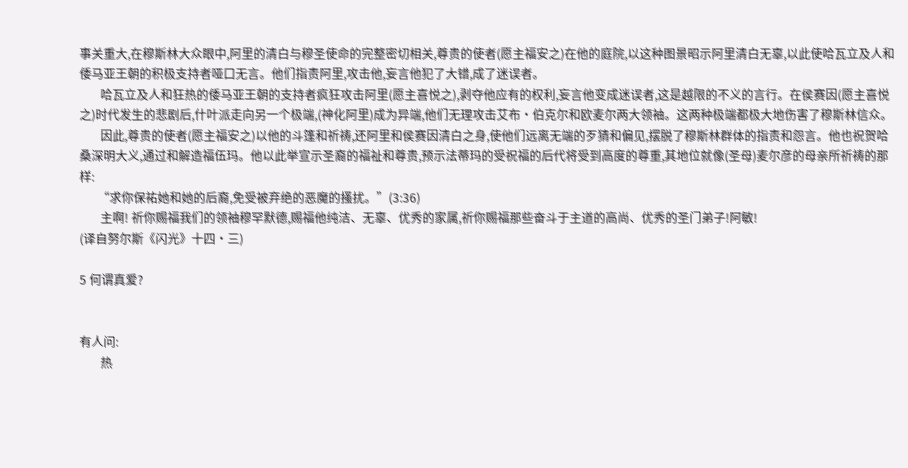事关重大,在穆斯林大众眼中,阿里的清白与穆圣使命的完整密切相关,尊贵的使者(愿主福安之)在他的庭院,以这种图景昭示阿里清白无辜,以此使哈瓦立及人和倭马亚王朝的积极支持者哑口无言。他们指责阿里,攻击他,妄言他犯了大错,成了迷误者。
       哈瓦立及人和狂热的倭马亚王朝的支持者疯狂攻击阿里(愿主喜悦之),剥夺他应有的权利,妄言他变成迷误者,这是越限的不义的言行。在侯赛因(愿主喜悦之)时代发生的悲剧后,什叶派走向另一个极端,(神化阿里)成为异端,他们无理攻击艾布·伯克尔和欧麦尔两大领袖。这两种极端都极大地伤害了穆斯林信众。
       因此,尊贵的使者(愿主福安之)以他的斗篷和祈祷,还阿里和侯赛因清白之身,使他们远离无端的歹猜和偏见,摆脱了穆斯林群体的指责和怨言。他也祝贺哈桑深明大义,通过和解造福伍玛。他以此举宣示圣裔的福祉和尊贵,预示法蒂玛的受祝福的后代将受到高度的尊重,其地位就像(圣母)麦尔彦的母亲所祈祷的那样:
      “求你保祐她和她的后裔,免受被弃绝的恶魔的搔扰。”(3:36)
       主啊! 祈你赐福我们的领袖穆罕默德,赐福他纯洁、无辜、优秀的家属,祈你赐福那些奋斗于主道的高尚、优秀的圣门弟子!阿敏!
(译自努尔斯《闪光》十四·三)

5 何谓真爱?


有人问:
       热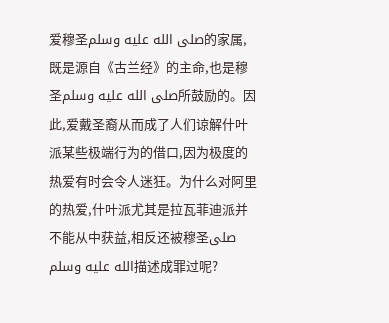爱穆圣صلى الله عليه وسلم的家属,既是源自《古兰经》的主命,也是穆圣صلى الله عليه وسلم所鼓励的。因此,爱戴圣裔从而成了人们谅解什叶派某些极端行为的借口,因为极度的热爱有时会令人迷狂。为什么对阿里的热爱,什叶派尤其是拉瓦菲迪派并不能从中获益,相反还被穆圣صلى الله عليه وسلم描述成罪过呢?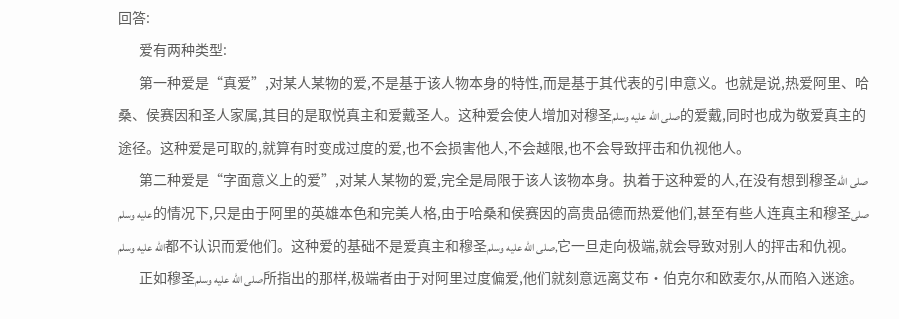回答:
       爱有两种类型:
       第一种爱是“真爱”,对某人某物的爱,不是基于该人物本身的特性,而是基于其代表的引申意义。也就是说,热爱阿里、哈桑、侯赛因和圣人家属,其目的是取悦真主和爱戴圣人。这种爱会使人增加对穆圣صلى الله عليه وسلم的爱戴,同时也成为敬爱真主的途径。这种爱是可取的,就算有时变成过度的爱,也不会损害他人,不会越限,也不会导致抨击和仇视他人。
       第二种爱是“字面意义上的爱”,对某人某物的爱,完全是局限于该人该物本身。执着于这种爱的人,在没有想到穆圣صلى الله عليه وسلم的情况下,只是由于阿里的英雄本色和完美人格,由于哈桑和侯赛因的高贵品德而热爱他们,甚至有些人连真主和穆圣صلى الله عليه وسلم都不认识而爱他们。这种爱的基础不是爱真主和穆圣صلى الله عليه وسلم,它一旦走向极端,就会导致对别人的抨击和仇视。
       正如穆圣صلى الله عليه وسلم所指出的那样,极端者由于对阿里过度偏爱,他们就刻意远离艾布·伯克尔和欧麦尔,从而陷入迷途。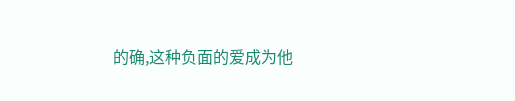的确,这种负面的爱成为他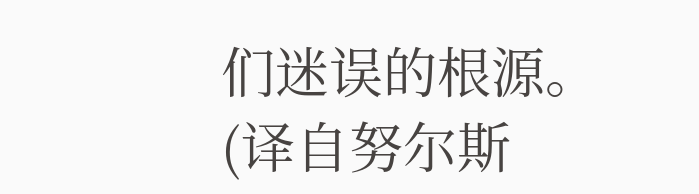们迷误的根源。
(译自努尔斯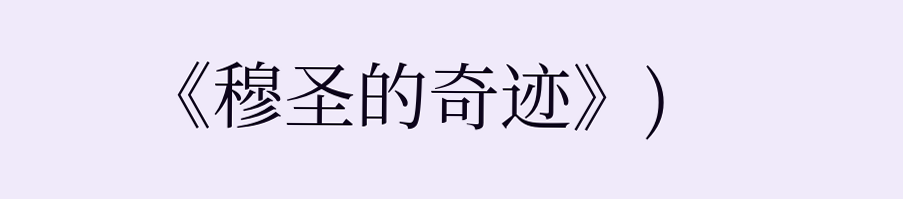《穆圣的奇迹》)